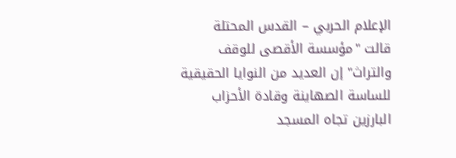الإعلام الحربي – القدس المحتلة
قالت "مؤسسة الأقصى للوقف والتراث" إن العديد من النوايا الحقيقية للساسة الصهاينة وقادة الأحزاب البارزين تجاه المسجد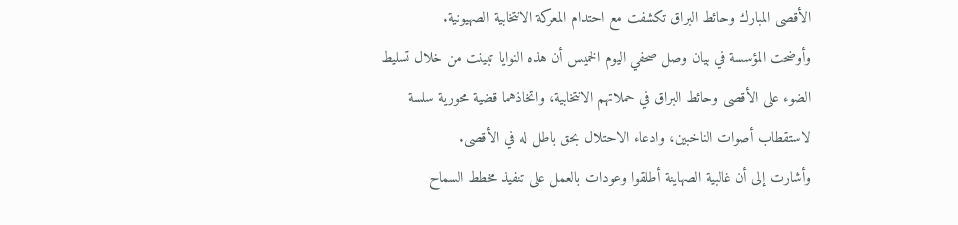الأقصى المبارك وحائط البراق تكشفت مع احتدام المعركة الانتخابية الصهيونية.
وأوضحت المؤسسة في بيان وصل صحفي اليوم الخميس أن هذه النوايا تبينت من خلال تسليط الضوء على الأقصى وحائط البراق في حملاتهم الانتخابية، واتخاذهما قضية محورية سلسة لاستقطاب أصوات الناخبين، وادعاء الاحتلال بحق باطل له في الأقصى.
وأشارت إلى أن غالبية الصهاينة أطلقوا وعودات بالعمل على تنفيذ مخطط السماح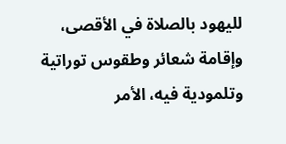لليهود بالصلاة في الأقصى، وإقامة شعائر وطقوس توراتية وتلمودية فيه، الأمر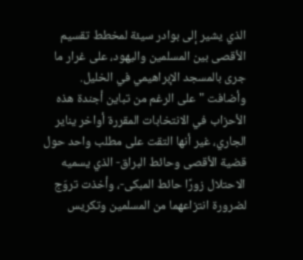الذي يشير إلى بوادر سيئة لمخطط تقسيم الأقصى بين المسلمين واليهود، على غرار ما جرى بالمسجد الإبراهيمي في الخليل.
وأضافت "على الرغم من تباين أجندة هذه الأحزاب في الانتخابات المقررة أواخر يناير الجاري، غير أنها التقت على مطلب واحد حول قضية الأقصى وحائط البراق- الذي يسميه الاحتلال زورًا حائط المبكى-، وأخذت تروّج لضرورة انتزاعهما من المسلمين وتكريس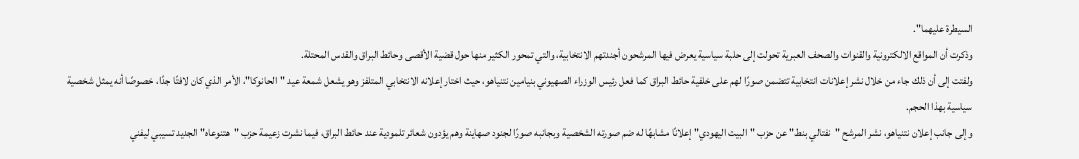السيطرة عليهما".
وذكرت أن المواقع الالكترونية والقنوات والصحف العبرية تحولت إلى حلبة سياسية يعرض فيها المرشحون أجندتهم الانتخابية، والتي تمحور الكثير منها حول قضية الأقصى وحائط البراق والقدس المحتلة.
ولفتت إلى أن ذلك جاء من خلال نشر إعلانات انتخابية تتضمن صورًا لهم على خلفية حائط البراق كما فعل رئيس الوزراء الصهيوني بنيامين نتنياهو، حيث اختار إعلانه الانتخابي المتلفز وهو يشعل شمعة عيد "الحانوكا"، الأمر الذي كان لافتًا جدًا، خصوصًا أنه يمثل شخصية سياسية بهذا الحجم.
وإلى جانب إعلان نتنياهو، نشر المرشح "نفتالي بنط" عن حزب "البيت اليهودي" إعلانًا مشابهًا له ضم صورته الشخصية وبجانبه صورًا لجنود صهاينة وهم يؤدون شعائر تلمودية عند حائط البراق، فيما نشرت زعيمة حزب "هتنوعاه" الجديد تسيبي ليفني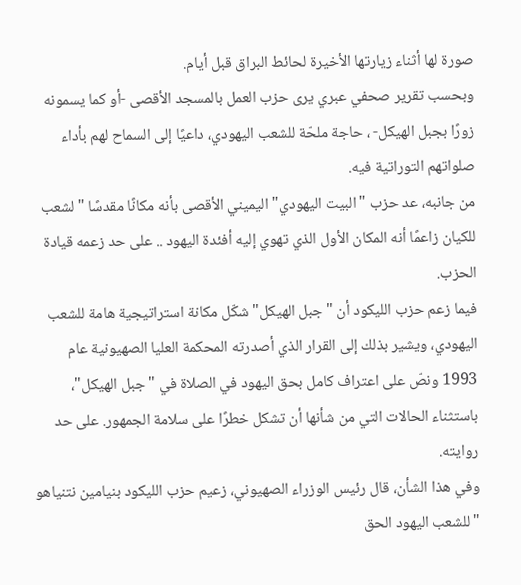صورة لها أثناء زيارتها الأخيرة لحائط البراق قبل أيام.
وبحسب تقرير صحفي عبري يرى حزب العمل بالمسجد الأقصى -أو كما يسمونه زورًا بجبل الهيكل- ، حاجة ملحّة للشعب اليهودي، داعيًا إلى السماح لهم بأداء صلواتهم التوراتية فيه.
من جانبه، عد حزب "البيت اليهودي" اليميني الأقصى بأنه مكانًا مقدسًا "لشعب للكيان زاعمًا أنه المكان الأول الذي تهوي إليه أفئدة اليهود .. على حد زعمه قيادة الحزب.
فيما زعم حزب الليكود أن "جبل الهيكل" شكّل مكانة استراتيجية هامة للشعب اليهودي، ويشير بذلك إلى القرار الذي أصدرته المحكمة العليا الصهيونية عام 1993 ونصّ على اعتراف كامل بحق اليهود في الصلاة في "جبل الهيكل"، باستثناء الحالات التي من شأنها أن تشكل خطرًا على سلامة الجمهور. على حد روايته.
وفي هذا الشأن، قال رئيس الوزراء الصهيوني، زعيم حزب الليكود بنيامين نتنياهو "للشعب اليهود الحق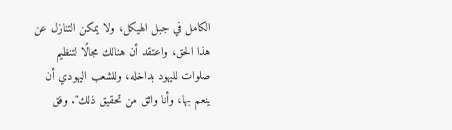الكامل في جبل الهيكل، ولا يمكن التنازل عن هذا الحق، واعتقد أن هنالك مجالًا لتنظيم صلوات لليهود بداخله، وللشعب اليهودي أن ينعم بها، وأنا واثق من تحقيق ذلك". وفق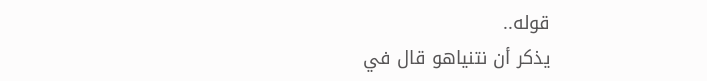قوله..
يذكر أن نتنياهو قال في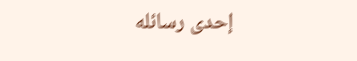إحدى رسائله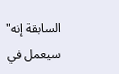السابقة إنه" سيعمل في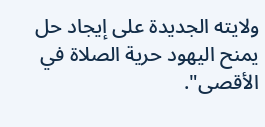ولايته الجديدة على إيجاد حل يمنح اليهود حرية الصلاة في الأقصى".